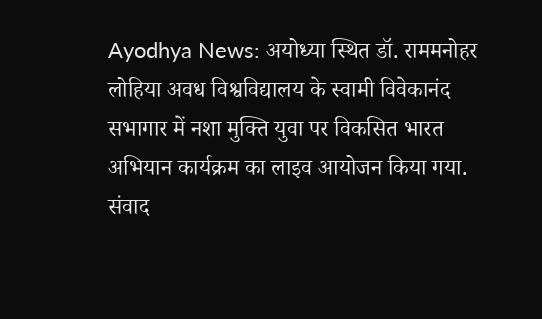Ayodhya News: अयोध्या स्थित डॉ. राममनोहर लोहिया अवध विश्वविद्यालय के स्वामी विवेकानंद सभागार में नशा मुक्ति युवा पर विकसित भारत अभियान कार्यक्रम का लाइव आयोजन किया गया. संवाद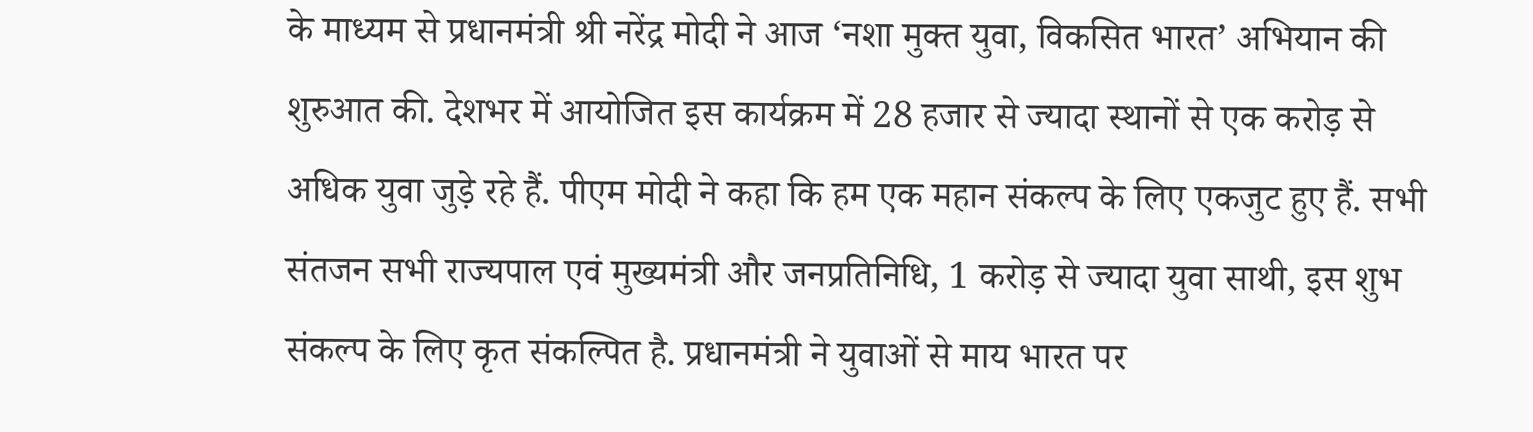के माध्यम से प्रधानमंत्री श्री नरेंद्र मोदी ने आज ‘नशा मुक्त युवा, विकसित भारत’ अभियान की शुरुआत की. देशभर में आयोजित इस कार्यक्रम में 28 हजार से ज्यादा स्थानों से एक करोड़ से अधिक युवा जुड़े रहे हैं. पीएम मोदी ने कहा कि हम एक महान संकल्प के लिए एकजुट हुए हैं. सभी संतजन सभी राज्यपाल एवं मुख्यमंत्री और जनप्रतिनिधि, 1 करोड़ से ज्यादा युवा साथी, इस शुभ संकल्प के लिए कृत संकल्पित है. प्रधानमंत्री ने युवाओं से माय भारत पर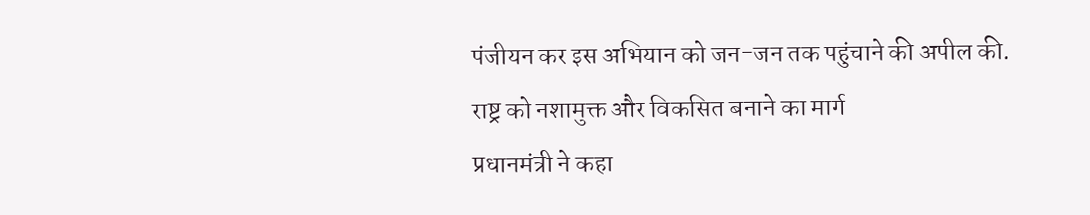पंजीयन कर इस अभियान को जन-जन तक पहुंचाने की अपील की.
राष्ट्र को नशामुक्त और विकसित बनाने का मार्ग
प्रधानमंत्री ने कहा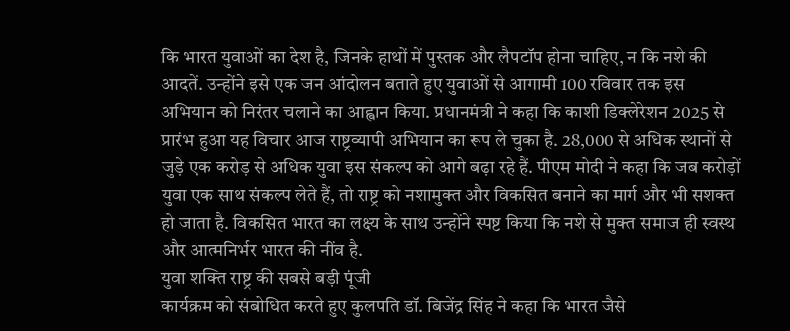कि भारत युवाओं का देश है, जिनके हाथों में पुस्तक और लैपटॉप होना चाहिए, न कि नशे की आदतें. उन्होंने इसे एक जन आंदोलन बताते हुए युवाओं से आगामी 100 रविवार तक इस अभियान को निरंतर चलाने का आह्वान किया. प्रधानमंत्री ने कहा कि काशी डिक्लेरेशन 2025 से प्रारंभ हुआ यह विचार आज राष्ट्रव्यापी अभियान का रूप ले चुका है. 28,000 से अधिक स्थानों से जुड़े एक करोड़ से अधिक युवा इस संकल्प को आगे बढ़ा रहे हैं. पीएम मोदी ने कहा कि जब करोड़ों युवा एक साथ संकल्प लेते हैं, तो राष्ट्र को नशामुक्त और विकसित बनाने का मार्ग और भी सशक्त हो जाता है. विकसित भारत का लक्ष्य के साथ उन्होंने स्पष्ट किया कि नशे से मुक्त समाज ही स्वस्थ और आत्मनिर्भर भारत की नींव है.
युवा शक्ति राष्ट्र की सबसे बड़ी पूंजी
कार्यक्रम को संबोधित करते हुए कुलपति डॉ. बिजेंद्र सिंह ने कहा कि भारत जैसे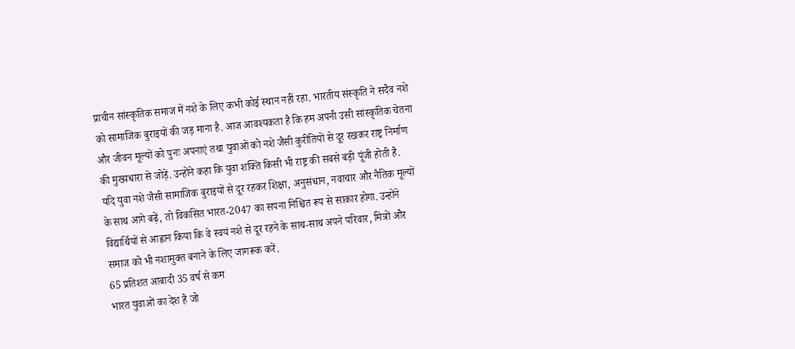प्राचीन सांस्कृतिक समाज में नशे के लिए कभी कोई स्थान नहीं रहा. भारतीय संस्कृति ने सदैव नशे को सामाजिक बुराइयों की जड़ माना है. आज आवश्यकता है कि हम अपनी उसी सांस्कृतिक चेतना और जीवन मूल्यों को पुनः अपनाएं तथा युवाओं को नशे जैसी कुरीतियों से दूर रखकर राष्ट्र निर्माण की मुख्यधारा से जोड़ें. उन्होंने कहा कि युवा शक्ति किसी भी राष्ट्र की सबसे बड़ी पूंजी होती है.
यदि युवा नशे जैसी सामाजिक बुराइयों से दूर रहकर शिक्षा, अनुसंधान, नवाचार और नैतिक मूल्यों के साथ आगे बढ़ें, तो विकसित भारत-2047 का सपना निश्चित रूप से साकार होगा. उन्होंने विद्यार्थियों से आह्वान किया कि वे स्वयं नशे से दूर रहने के साथ-साथ अपने परिवार, मित्रों और समाज को भी नशामुक्त बनाने के लिए जागरूक करें.
65 प्रतिशत आबादी 35 वर्ष से कम
भारत युवाओं का देश है जो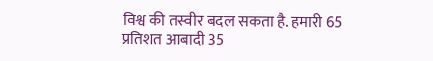विश्व की तस्वीर बदल सकता है. हमारी 65 प्रतिशत आबादी 35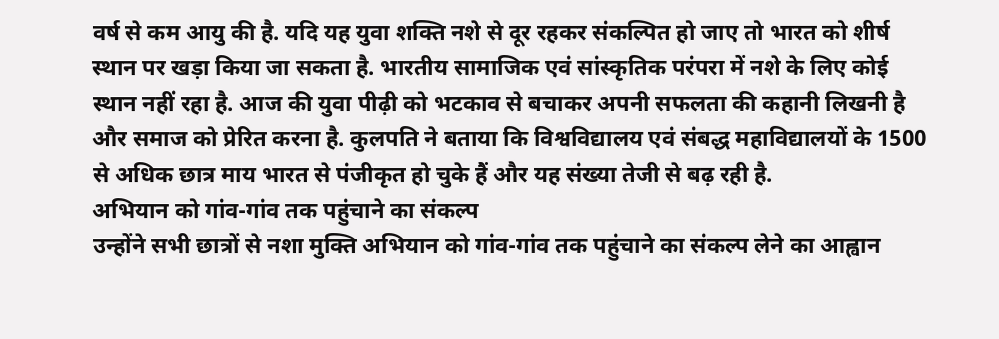वर्ष से कम आयु की है. यदि यह युवा शक्ति नशे से दूर रहकर संकल्पित हो जाए तो भारत को शीर्ष स्थान पर खड़ा किया जा सकता है. भारतीय सामाजिक एवं सांस्कृतिक परंपरा में नशे के लिए कोई स्थान नहीं रहा है. आज की युवा पीढ़ी को भटकाव से बचाकर अपनी सफलता की कहानी लिखनी है और समाज को प्रेरित करना है. कुलपति ने बताया कि विश्वविद्यालय एवं संबद्ध महाविद्यालयों के 1500 से अधिक छात्र माय भारत से पंजीकृत हो चुके हैं और यह संख्या तेजी से बढ़ रही है.
अभियान को गांव-गांव तक पहुंचाने का संकल्प
उन्होंने सभी छात्रों से नशा मुक्ति अभियान को गांव-गांव तक पहुंचाने का संकल्प लेने का आह्वान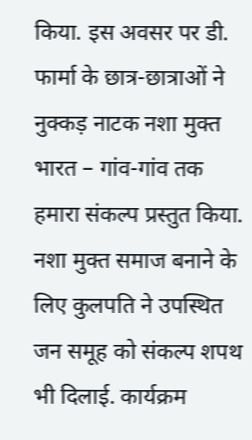किया. इस अवसर पर डी. फार्मा के छात्र-छात्राओं ने नुक्कड़ नाटक नशा मुक्त भारत – गांव-गांव तक हमारा संकल्प प्रस्तुत किया. नशा मुक्त समाज बनाने के लिए कुलपति ने उपस्थित जन समूह को संकल्प शपथ भी दिलाई. कार्यक्रम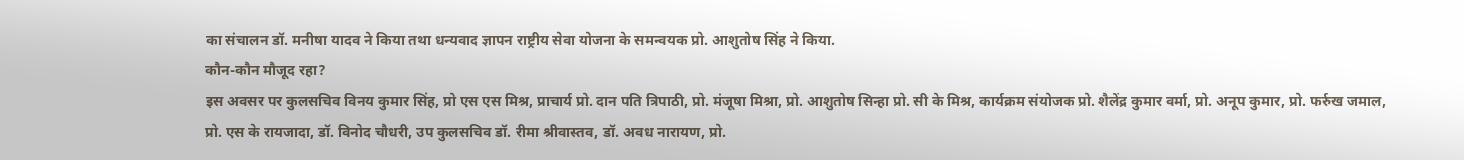का संचालन डॉ. मनीषा यादव ने किया तथा धन्यवाद ज्ञापन राष्ट्रीय सेवा योजना के समन्वयक प्रो. आशुतोष सिंह ने किया.
कौन-कौन मौजूद रहा?
इस अवसर पर कुलसचिव विनय कुमार सिंह, प्रो एस एस मिश्र, प्राचार्य प्रो. दान पति त्रिपाठी, प्रो. मंजूषा मिश्रा, प्रो. आशुतोष सिन्हा प्रो. सी के मिश्र, कार्यक्रम संयोजक प्रो. शैलेंद्र कुमार वर्मा, प्रो. अनूप कुमार, प्रो. फर्रुख जमाल, प्रो. एस के रायजादा, डॉ. विनोद चौधरी, उप कुलसचिव डॉ. रीमा श्रीवास्तव, डॉ. अवध नारायण, प्रो.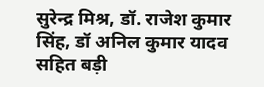सुरेन्द्र मिश्र, डॉ. राजेश कुमार सिंह, डॉ अनिल कुमार यादव सहित बड़ी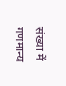संख्या में गणमान्य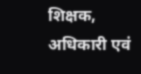शिक्षक, अधिकारी एवं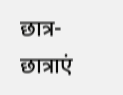छात्र-छात्राएं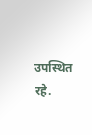उपस्थित रहे.